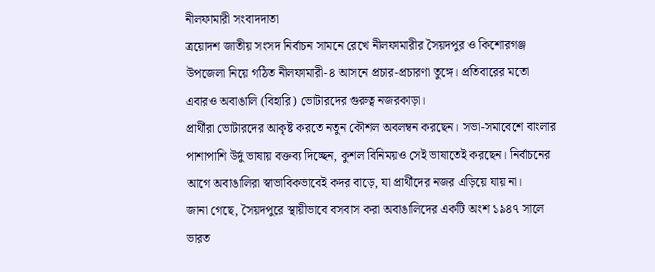নীলফামারী সংবাদদাতা
ত্রয়োদশ জাতীয় সংসদ নির্বাচন সামনে রেখে নীলফামারীর সৈয়দপুর ও কিশোরগঞ্জ উপজেলা নিয়ে গঠিত নীলফামারী-৪ আসনে প্রচার-প্রচারণা তুঙ্গে। প্রতিবারের মতো এবারও অবাঙালি (বিহারি) ভোটারদের গুরুত্ব নজরকাড়া।
প্রার্থীরা ভোটারদের আকৃষ্ট করতে নতুন কৌশল অবলম্বন করছেন। সভা-সমাবেশে বাংলার পাশাপাশি উর্দু ভাষায় বক্তব্য দিচ্ছেন, কুশল বিনিময়ও সেই ভাষাতেই করছেন। নির্বাচনের আগে অবাঙালিরা স্বাভাবিকভাবেই কদর বাড়ে, যা প্রার্থীদের নজর এড়িয়ে যায় না।
জানা গেছে, সৈয়দপুরে স্থায়ীভাবে বসবাস করা অবাঙালিদের একটি অংশ ১৯৪৭ সালে ভারত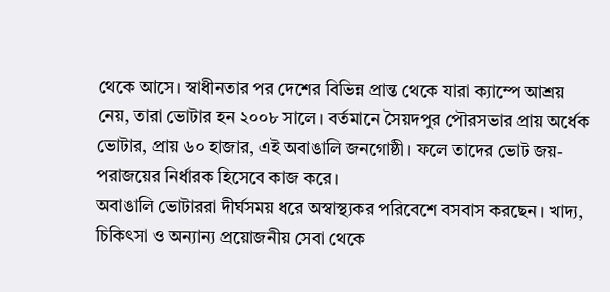থেকে আসে। স্বাধীনতার পর দেশের বিভিন্ন প্রান্ত থেকে যারা ক্যাম্পে আশ্রয় নেয়, তারা ভোটার হন ২০০৮ সালে। বর্তমানে সৈয়দপুর পৌরসভার প্রায় অর্ধেক ভোটার, প্রায় ৬০ হাজার, এই অবাঙালি জনগোষ্ঠী। ফলে তাদের ভোট জয়-পরাজয়ের নির্ধারক হিসেবে কাজ করে।
অবাঙালি ভোটাররা দীর্ঘসময় ধরে অস্বাস্থ্যকর পরিবেশে বসবাস করছেন। খাদ্য, চিকিৎসা ও অন্যান্য প্রয়োজনীয় সেবা থেকে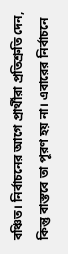বঞ্চিত। নির্বাচনের আগে প্রার্থীরা প্রতিশ্রুতি দেন, কিন্তু বাস্তবে তা পূরণ হয় না। এবারের নির্বাচনে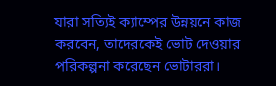যারা সত্যিই ক্যাম্পের উন্নয়নে কাজ করবেন, তাদেরকেই ভোট দেওয়ার পরিকল্পনা করেছেন ভোটাররা।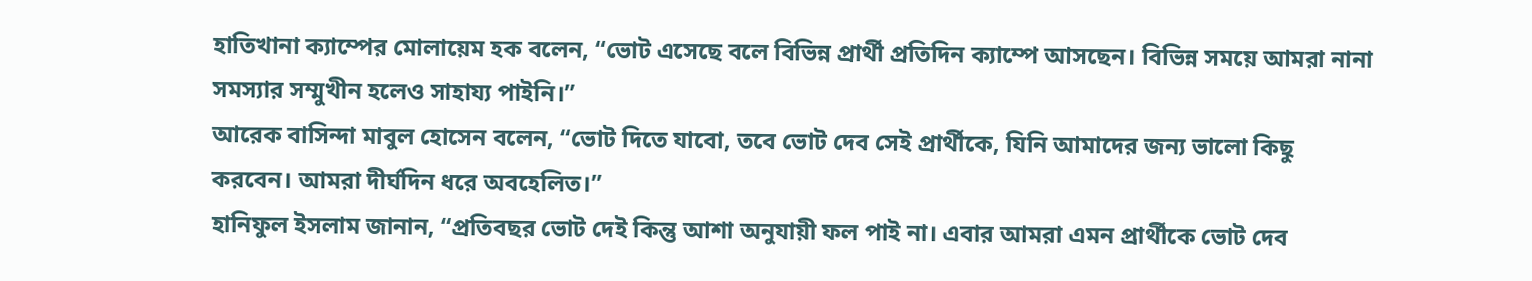হাতিখানা ক্যাম্পের মোলায়েম হক বলেন, “ভোট এসেছে বলে বিভিন্ন প্রার্থী প্রতিদিন ক্যাম্পে আসছেন। বিভিন্ন সময়ে আমরা নানা সমস্যার সম্মুখীন হলেও সাহায্য পাইনি।”
আরেক বাসিন্দা মাবুল হোসেন বলেন, “ভোট দিতে যাবো, তবে ভোট দেব সেই প্রার্থীকে, যিনি আমাদের জন্য ভালো কিছু করবেন। আমরা দীর্ঘদিন ধরে অবহেলিত।”
হানিফুল ইসলাম জানান, “প্রতিবছর ভোট দেই কিন্তু আশা অনুযায়ী ফল পাই না। এবার আমরা এমন প্রার্থীকে ভোট দেব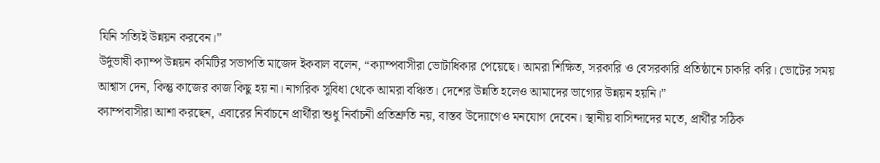যিনি সত্যিই উন্নয়ন করবেন।”
উর্দুভাষী ক্যাম্প উন্নয়ন কমিটির সভাপতি মাজেদ ইকবাল বলেন, “ক্যাম্পবাসীরা ভোটাধিকার পেয়েছে। আমরা শিক্ষিত, সরকারি ও বেসরকারি প্রতিষ্ঠানে চাকরি করি। ভোটের সময় আশ্বাস দেন, কিন্তু কাজের কাজ কিছু হয় না। নাগরিক সুবিধা থেকে আমরা বঞ্চিত। দেশের উন্নতি হলেও আমাদের ভাগ্যের উন্নয়ন হয়নি।”
ক্যাম্পবাসীরা আশা করছেন, এবারের নির্বাচনে প্রার্থীরা শুধু নির্বাচনী প্রতিশ্রুতি নয়, বাস্তব উদ্যোগেও মনযোগ দেবেন। স্থানীয় বাসিন্দাদের মতে, প্রার্থীর সঠিক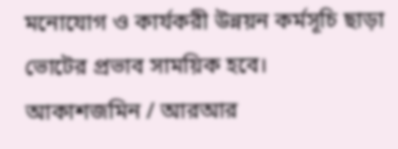মনোযোগ ও কার্যকরী উন্নয়ন কর্মসূচি ছাড়া ভোটের প্রভাব সাময়িক হবে।
আকাশজমিন / আরআর